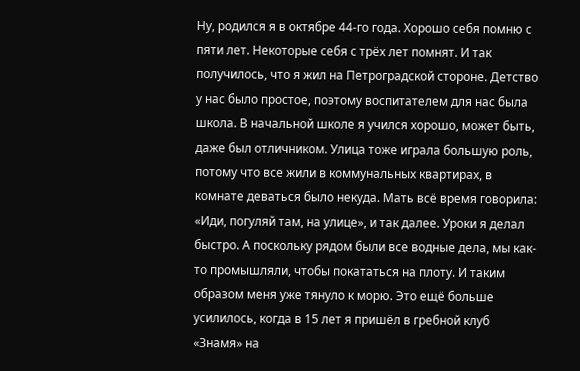Ну, родился я в октябре 44-го года. Хорошо себя помню с пяти лет. Некоторые себя с трёх лет помнят. И так получилось, что я жил на Петроградской стороне. Детство у нас было простое, поэтому воспитателем для нас была школа. В начальной школе я учился хорошо, может быть, даже был отличником. Улица тоже играла большую роль, потому что все жили в коммунальных квартирах, в комнате деваться было некуда. Мать всё время говорила: «Иди, погуляй там, на улице», и так далее. Уроки я делал быстро. А поскольку рядом были все водные дела, мы как-то промышляли, чтобы покататься на плоту. И таким образом меня уже тянуло к морю. Это ещё больше усилилось, когда в 15 лет я пришёл в гребной клуб «Знамя» на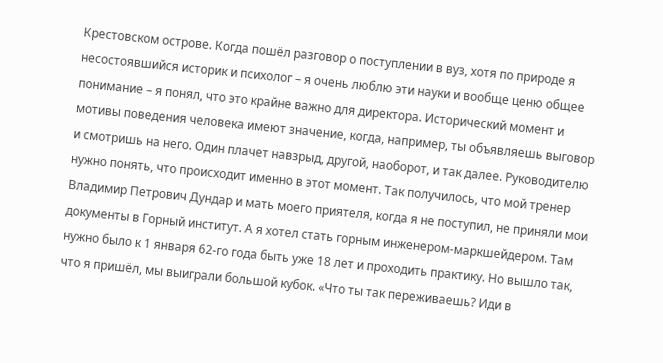Крестовском острове. Когда пошёл разговор о поступлении в вуз, хотя по природе я несостоявшийся историк и психолог – я очень люблю эти науки и вообще ценю общее понимание – я понял, что это крайне важно для директора. Исторический момент и мотивы поведения человека имеют значение, когда, например, ты объявляешь выговор и смотришь на него. Один плачет навзрыд, другой, наоборот, и так далее. Руководителю нужно понять, что происходит именно в этот момент. Так получилось, что мой тренер Владимир Петрович Дундар и мать моего приятеля, когда я не поступил, не приняли мои документы в Горный институт. А я хотел стать горным инженером-маркшейдером. Там нужно было к 1 января 62-го года быть уже 18 лет и проходить практику. Но вышло так, что я пришёл, мы выиграли большой кубок. «Что ты так переживаешь? Иди в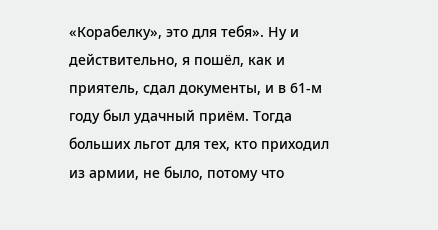«Корабелку», это для тебя». Ну и действительно, я пошёл, как и приятель, сдал документы, и в 61-м году был удачный приём. Тогда больших льгот для тех, кто приходил из армии, не было, потому что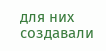для них создавали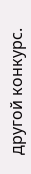другой конкурс.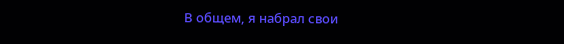В общем, я набрал свои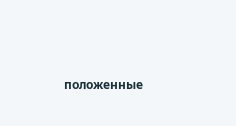положенные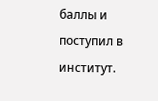баллы и поступил в институт.